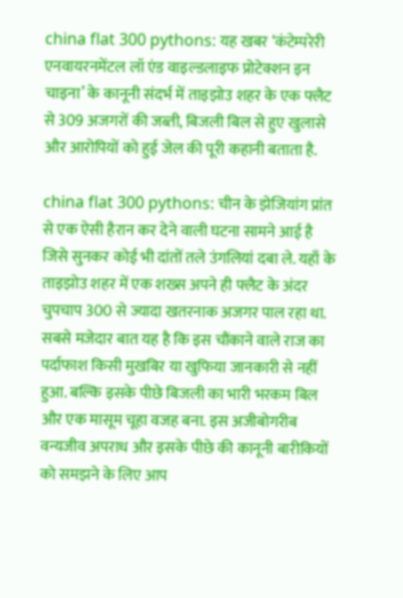china flat 300 pythons: यह खबर ‘कंटेम्परेरी एनवायरनमेंटल लॉ एंड वाइल्डलाइफ प्रोटेक्शन इन चाइना’ के कानूनी संदर्भ में ताइझोउ शहर के एक फ्लैट से 309 अजगरों की जब्ती, बिजली बिल से हुए खुलासे और आरोपियों को हुई जेल की पूरी कहानी बताता है.

china flat 300 pythons: चीन के झेजियांग प्रांत से एक ऐसी हैरान कर देने वाली घटना सामने आई है जिसे सुनकर कोई भी दांतों तले उंगलियां दबा ले. यहाँ के ताइझोउ शहर में एक शख्स अपने ही फ्लैट के अंदर चुपचाप 300 से ज्यादा खतरनाक अजगर पाल रहा था. सबसे मजेदार बात यह है कि इस चौंकाने वाले राज का पर्दाफाश किसी मुखबिर या खुफिया जानकारी से नहीं हुआ. बल्कि इसके पीछे बिजली का भारी भरकम बिल और एक मासूम चूहा वजह बना. इस अजीबोगरीब वन्यजीव अपराध और इसके पीछे की कानूनी बारीकियों को समझने के लिए आप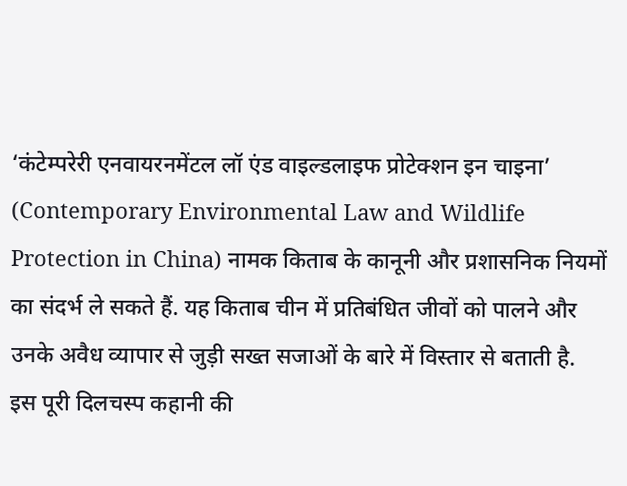‘कंटेम्परेरी एनवायरनमेंटल लॉ एंड वाइल्डलाइफ प्रोटेक्शन इन चाइना’ (Contemporary Environmental Law and Wildlife Protection in China) नामक किताब के कानूनी और प्रशासनिक नियमों का संदर्भ ले सकते हैं. यह किताब चीन में प्रतिबंधित जीवों को पालने और उनके अवैध व्यापार से जुड़ी सख्त सजाओं के बारे में विस्तार से बताती है.
इस पूरी दिलचस्प कहानी की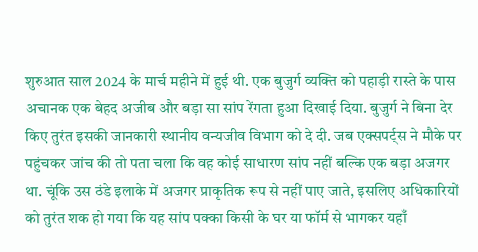शुरुआत साल 2024 के मार्च महीने में हुई थी. एक बुजुर्ग व्यक्ति को पहाड़ी रास्ते के पास अचानक एक बेहद अजीब और बड़ा सा सांप रेंगता हुआ दिखाई दिया. बुजुर्ग ने बिना देर किए तुरंत इसकी जानकारी स्थानीय वन्यजीव विभाग को दे दी. जब एक्सपर्ट्स ने मौके पर पहुंचकर जांच की तो पता चला कि वह कोई साधारण सांप नहीं बल्कि एक बड़ा अजगर था. चूंकि उस ठंडे इलाके में अजगर प्राकृतिक रूप से नहीं पाए जाते, इसलिए अधिकारियों को तुरंत शक हो गया कि यह सांप पक्का किसी के घर या फॉर्म से भागकर यहाँ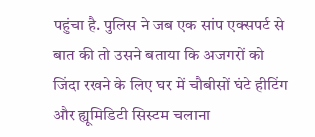पहुंचा है. पुलिस ने जब एक सांप एक्सपर्ट से बात की तो उसने बताया कि अजगरों को जिंदा रखने के लिए घर में चौबीसों घंटे हीटिंग और ह्यूमिडिटी सिस्टम चलाना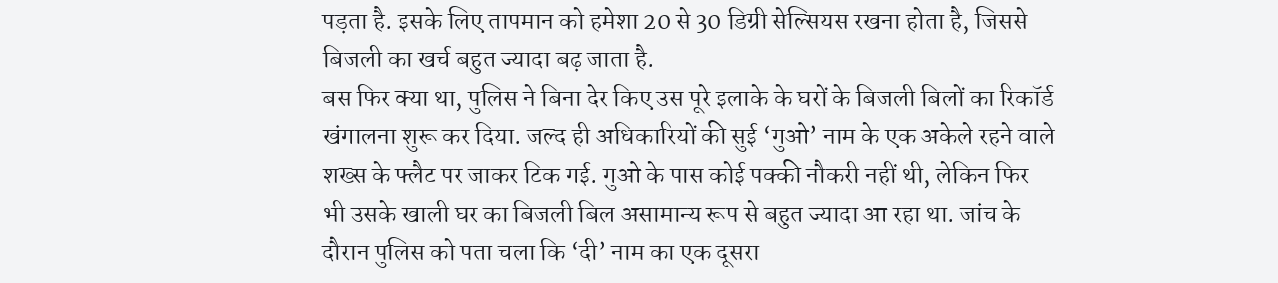पड़ता है. इसके लिए तापमान को हमेशा 20 से 30 डिग्री सेल्सियस रखना होता है, जिससे बिजली का खर्च बहुत ज्यादा बढ़ जाता है.
बस फिर क्या था, पुलिस ने बिना देर किए उस पूरे इलाके के घरों के बिजली बिलों का रिकॉर्ड खंगालना शुरू कर दिया. जल्द ही अधिकारियों की सुई ‘गुओ’ नाम के एक अकेले रहने वाले शख्स के फ्लैट पर जाकर टिक गई. गुओ के पास कोई पक्की नौकरी नहीं थी, लेकिन फिर भी उसके खाली घर का बिजली बिल असामान्य रूप से बहुत ज्यादा आ रहा था. जांच के दौरान पुलिस को पता चला कि ‘दी’ नाम का एक दूसरा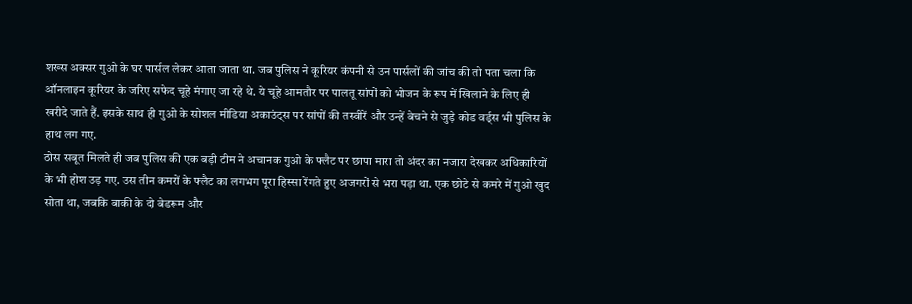शख्स अक्सर गुओ के घर पार्सल लेकर आता जाता था. जब पुलिस ने कूरियर कंपनी से उन पार्सलों की जांच की तो पता चला कि ऑनलाइन कूरियर के जरिए सफेद चूहे मंगाए जा रहे थे. ये चूहे आमतौर पर पालतू सांपों को भोजन के रूप में खिलाने के लिए ही खरीदे जाते हैं. इसके साथ ही गुओ के सोशल मीडिया अकाउंट्स पर सांपों की तस्वीरें और उन्हें बेचने से जुड़े कोड वर्ड्स भी पुलिस के हाथ लग गए.
ठोस सबूत मिलते ही जब पुलिस की एक बड़ी टीम ने अचानक गुओ के फ्लैट पर छापा मारा तो अंदर का नजारा देखकर अधिकारियों के भी होश उड़ गए. उस तीन कमरों के फ्लैट का लगभग पूरा हिस्सा रेंगते हुए अजगरों से भरा पड़ा था. एक छोटे से कमरे में गुओ खुद सोता था, जबकि बाकी के दो बेडरूम और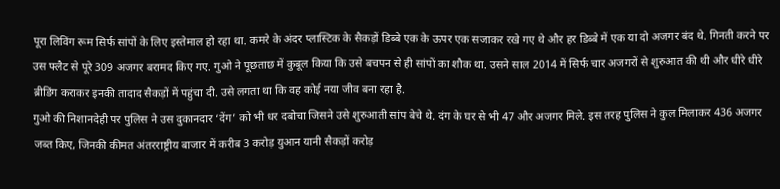पूरा लिविंग रूम सिर्फ सांपों के लिए इस्तेमाल हो रहा था. कमरे के अंदर प्लास्टिक के सैकड़ों डिब्बे एक के ऊपर एक सजाकर रखे गए थे और हर डिब्बे में एक या दो अजगर बंद थे. गिनती करने पर उस फ्लैट से पूरे 309 अजगर बरामद किए गए. गुओ ने पूछताछ में कुबूल किया कि उसे बचपन से ही सांपों का शौक था. उसने साल 2014 में सिर्फ चार अजगरों से शुरुआत की थी और धीरे धीरे ब्रीडिंग कराकर इनकी तादाद सैकड़ों में पहुंचा दी. उसे लगता था कि वह कोई नया जीव बना रहा है.
गुओ की निशानदेही पर पुलिस ने उस दुकानदार ‘देंग’ को भी धर दबोचा जिसने उसे शुरुआती सांप बेचे थे. दंग के घर से भी 47 और अजगर मिले. इस तरह पुलिस ने कुल मिलाकर 436 अजगर जब्त किए, जिनकी कीमत अंतरराष्ट्रीय बाजार में करीब 3 करोड़ युआन यानी सैकड़ों करोड़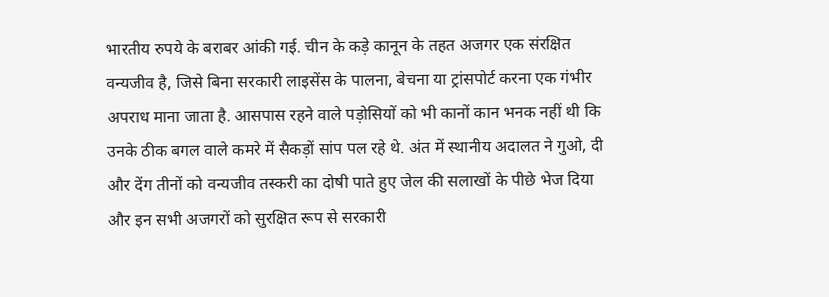भारतीय रुपये के बराबर आंकी गई. चीन के कड़े कानून के तहत अजगर एक संरक्षित वन्यजीव है, जिसे बिना सरकारी लाइसेंस के पालना, बेचना या ट्रांसपोर्ट करना एक गंभीर अपराध माना जाता है. आसपास रहने वाले पड़ोसियों को भी कानों कान भनक नहीं थी कि उनके ठीक बगल वाले कमरे में सैकड़ों सांप पल रहे थे. अंत में स्थानीय अदालत ने गुओ, दी और देंग तीनों को वन्यजीव तस्करी का दोषी पाते हुए जेल की सलाखों के पीछे भेज दिया और इन सभी अजगरों को सुरक्षित रूप से सरकारी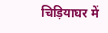चिड़ियाघर में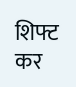शिफ्ट कर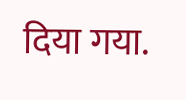दिया गया.